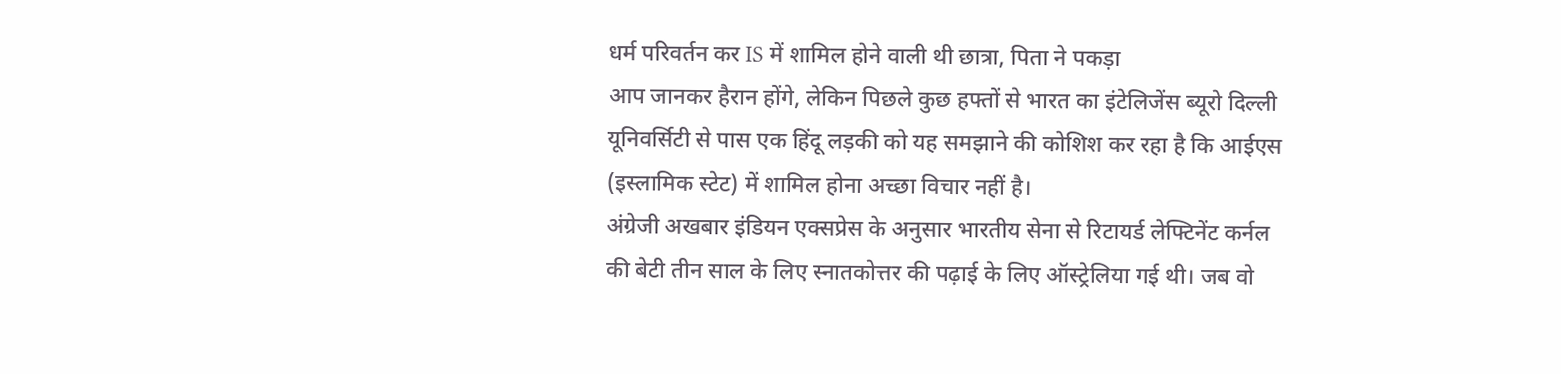धर्म परिवर्तन कर IS में शामिल होने वाली थी छात्रा, पिता ने पकड़ा
आप जानकर हैरान होंगे, लेकिन पिछले कुछ हफ्तों से भारत का इंटेलिजेंस ब्यूरो दिल्ली यूनिवर्सिटी से पास एक हिंदू लड़की को यह समझाने की कोशिश कर रहा है कि आईएस (इस्लामिक स्टेट) में शामिल होना अच्छा विचार नहीं है।
अंग्रेजी अखबार इंडियन एक्सप्रेस के अनुसार भारतीय सेना से रिटायर्ड लेफ्टिनेंट कर्नल की बेटी तीन साल के लिए स्नातकोत्तर की पढ़ाई के लिए ऑस्ट्रेलिया गई थी। जब वो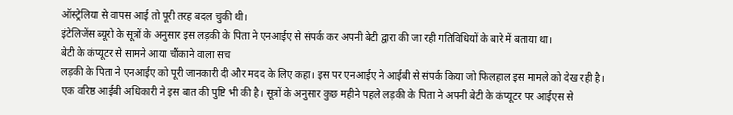ऑस्ट्रेलिया से वापस आई तो पूरी तरह बदल चुकी थी।
इंटेलिजेंस ब्यूरो के सूत्रों के अनुसार इस लड़की के पिता ने एनआईए से संपर्क कर अपनी बेटी द्वारा की जा रही गतिविधियों के बारे में बताया था।
बेटी के कंप्यूटर से सामने आया चौंकाने वाला सच
लड़की के पिता ने एनआईए को पूरी जानकारी दी और मदद के लिए कहा। इस पर एनआईए ने आईबी से संपर्क किया जो फिलहाल इस मामले को देख रही है।
एक वरिष्ठ आईबी अधिकारी ने इस बात की पुष्टि भी की है। सूत्रों के अनुसार कुछ महीने पहले लड़की के पिता ने अपनी बेटी के कंप्यूटर पर आईएस से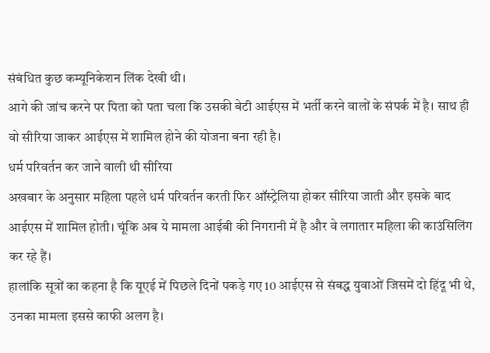संबंधित कुछ कम्यूनिकेशन लिंक देखी थी।
आगे की जांच करने पर पिता को पता चला कि उसकी बेटी आईएस में भर्ती करने वालों के संपर्क में है। साथ ही वो सीरिया जाकर आईएस में शामिल होने की योजना बना रही है।
धर्म परिवर्तन कर जाने वाली थी सीरिया
अखबार के अनुसार महिला पहले धर्म परिवर्तन करती फिर ऑस्ट्रेलिया होकर सीरिया जाती और इसके बाद आईएस में शामिल होती। चूंकि अब ये मामला आईबी की निगरानी में है और वे लगातार महिला की काउंसिलिंग कर रहे हैं।
हालांकि सूत्रों का कहना है कि यूएई में पिछले दिनों पकड़े गए 10 आईएस से संबद्ध युवाओं जिसमें दो हिंदू भी थे, उनका मामला इससे काफी अलग है।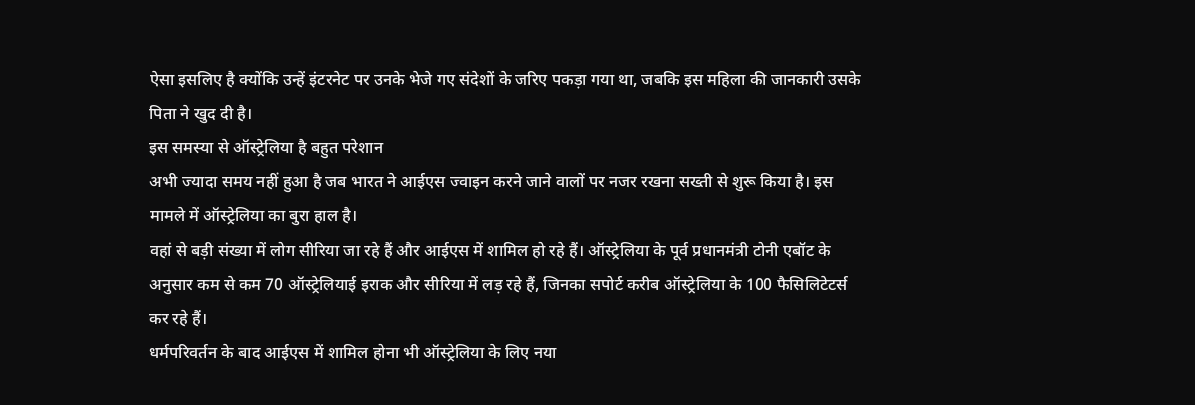ऐसा इसलिए है क्योंकि उन्हें इंटरनेट पर उनके भेजे गए संदेशों के जरिए पकड़ा गया था, जबकि इस महिला की जानकारी उसके पिता ने खुद दी है।
इस समस्या से ऑस्ट्रेलिया है बहुत परेशान
अभी ज्यादा समय नहीं हुआ है जब भारत ने आईएस ज्वाइन करने जाने वालों पर नजर रखना सख्ती से शुरू किया है। इस मामले में ऑस्ट्रेलिया का बुरा हाल है।
वहां से बड़ी संख्या में लोग सीरिया जा रहे हैं और आईएस में शामिल हो रहे हैं। ऑस्ट्रेलिया के पूर्व प्रधानमंत्री टोनी एबॉट के अनुसार कम से कम 70 ऑस्ट्रेलियाई इराक और सीरिया में लड़ रहे हैं, जिनका सपोर्ट करीब ऑस्ट्रेलिया के 100 फैसिलिटेटर्स कर रहे हैं।
धर्मपरिवर्तन के बाद आईएस में शामिल होना भी ऑस्ट्रेलिया के लिए नया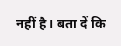नहीं है। बता दें कि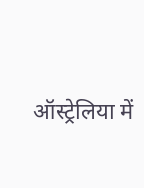ऑस्ट्रेलिया में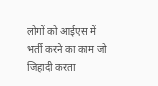लोगों को आईएस में भर्ती करने का काम जो जिहादी करता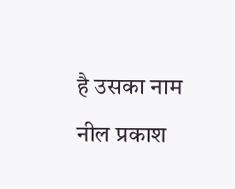है उसका नाम नील प्रकाश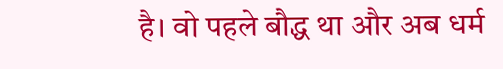है। वो पहले बौद्ध था और अब धर्म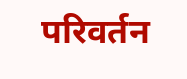परिवर्तन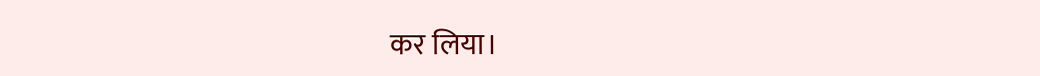कर लिया।